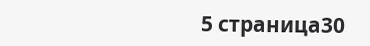5 страница30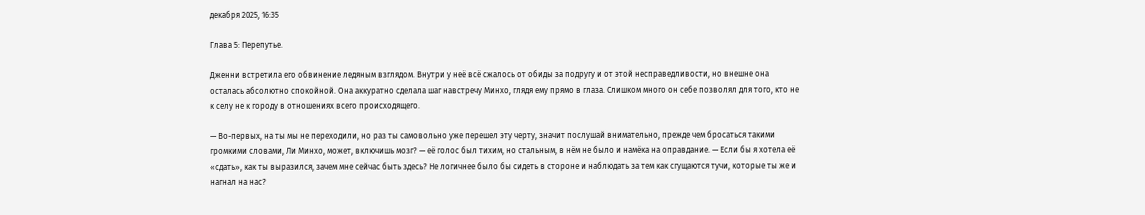декабря 2025, 16:35

Глава 5: Перепутье.

Дженни встретила его обвинение ледяным взглядом. Внутри у неё всё сжалось от обиды за подругу и от этой несправедливости, но внешне она осталась абсолютно спокойной. Она аккуратно сделала шаг навстречу Минхо, глядя ему прямо в глаза. Слишком много он себе позволял для того, кто не к селу не к городу в отношениях всего происходящего.

— Во-первых, на ты мы не переходили, но раз ты самовольно уже перешел эту черту, значит послушай внимательно, прежде чем бросаться такими громкими словами, Ли Минхо, может, включишь мозг? — её голос был тихим, но стальным, в нём не было и намёка на оправдание. — Если бы я хотела её «сдать», как ты выразился, зачем мне сейчас быть здесь? Не логичнее было бы сидеть в стороне и наблюдать за тем как сгущаются тучи, которые ты же и нагнал на нас?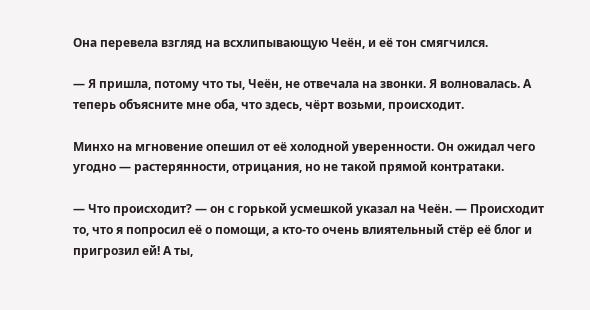Она перевела взгляд на всхлипывающую Чеён, и её тон смягчился.

— Я пришла, потому что ты, Чеён, не отвечала на звонки. Я волновалась. А теперь объясните мне оба, что здесь, чёрт возьми, происходит.

Минхо на мгновение опешил от её холодной уверенности. Он ожидал чего угодно — растерянности, отрицания, но не такой прямой контратаки.

— Что происходит? — он с горькой усмешкой указал на Чеён. — Происходит то, что я попросил её о помощи, а кто-то очень влиятельный стёр её блог и пригрозил ей! А ты,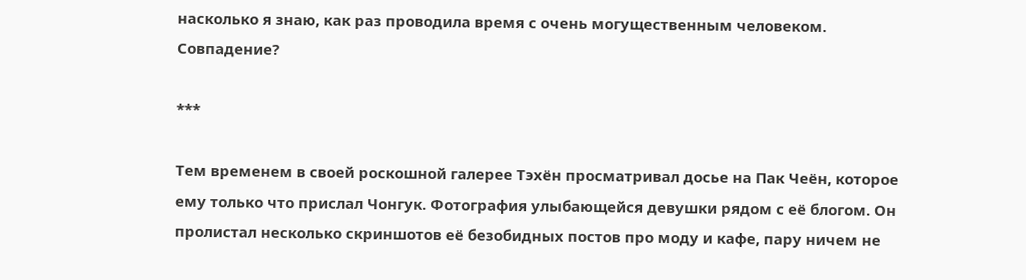насколько я знаю, как раз проводила время с очень могущественным человеком. Совпадение?

***

Тем временем в своей роскошной галерее Тэхён просматривал досье на Пак Чеён, которое ему только что прислал Чонгук. Фотография улыбающейся девушки рядом с её блогом. Он пролистал несколько скриншотов её безобидных постов про моду и кафе, пару ничем не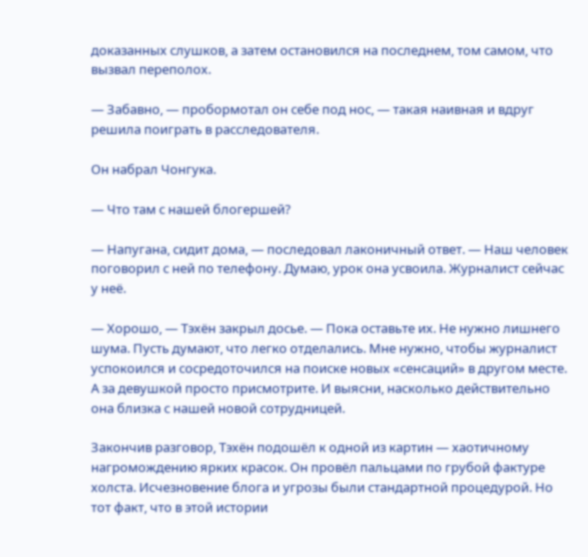доказанных слушков, а затем остановился на последнем, том самом, что вызвал переполох.

— Забавно, — пробормотал он себе под нос, — такая наивная и вдруг решила поиграть в расследователя.

Он набрал Чонгука.

— Что там с нашей блогершей?

— Напугана, сидит дома, — последовал лаконичный ответ. — Наш человек поговорил с ней по телефону. Думаю, урок она усвоила. Журналист сейчас у неё.

— Хорошо, — Тэхён закрыл досье. — Пока оставьте их. Не нужно лишнего шума. Пусть думают, что легко отделались. Мне нужно, чтобы журналист успокоился и сосредоточился на поиске новых «сенсаций» в другом месте. А за девушкой просто присмотрите. И выясни, насколько действительно она близка с нашей новой сотрудницей.

Закончив разговор, Тэхён подошёл к одной из картин — хаотичному нагромождению ярких красок. Он провёл пальцами по грубой фактуре холста. Исчезновение блога и угрозы были стандартной процедурой. Но тот факт, что в этой истории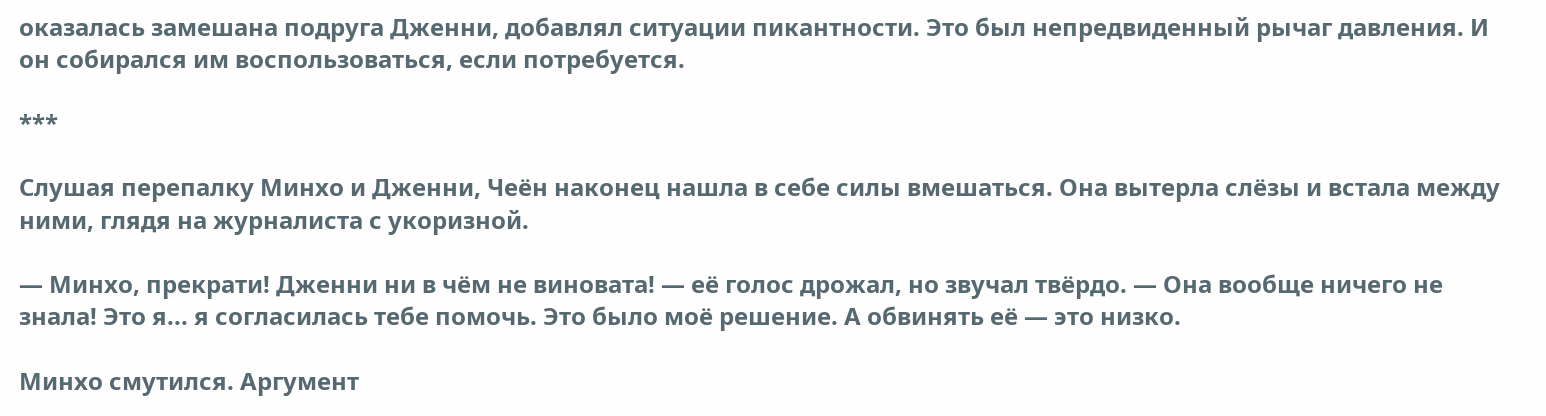оказалась замешана подруга Дженни, добавлял ситуации пикантности. Это был непредвиденный рычаг давления. И он собирался им воспользоваться, если потребуется.

***

Слушая перепалку Минхо и Дженни, Чеён наконец нашла в себе силы вмешаться. Она вытерла слёзы и встала между ними, глядя на журналиста с укоризной.

— Минхо, прекрати! Дженни ни в чём не виновата! — её голос дрожал, но звучал твёрдо. — Она вообще ничего не знала! Это я... я согласилась тебе помочь. Это было моё решение. А обвинять её — это низко.

Минхо смутился. Аргумент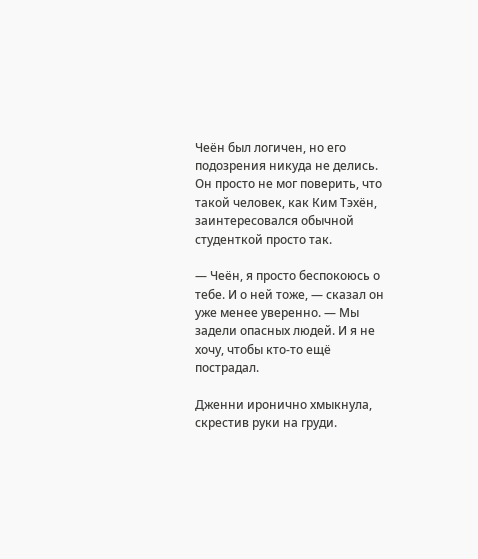Чеён был логичен, но его подозрения никуда не делись. Он просто не мог поверить, что такой человек, как Ким Тэхён, заинтересовался обычной студенткой просто так.

— Чеён, я просто беспокоюсь о тебе. И о ней тоже, — сказал он уже менее уверенно. — Мы задели опасных людей. И я не хочу, чтобы кто-то ещё пострадал.

Дженни иронично хмыкнула, скрестив руки на груди.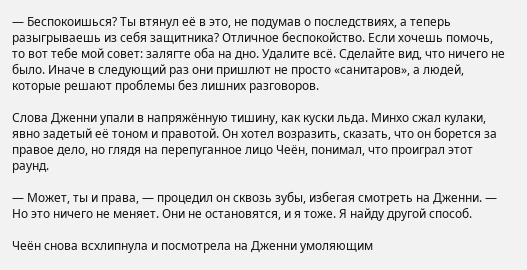— Беспокоишься? Ты втянул её в это, не подумав о последствиях, а теперь разыгрываешь из себя защитника? Отличное беспокойство. Если хочешь помочь, то вот тебе мой совет: залягте оба на дно. Удалите всё. Сделайте вид, что ничего не было. Иначе в следующий раз они пришлют не просто «санитаров», а людей, которые решают проблемы без лишних разговоров.

Слова Дженни упали в напряжённую тишину, как куски льда. Минхо сжал кулаки, явно задетый её тоном и правотой. Он хотел возразить, сказать, что он борется за правое дело, но глядя на перепуганное лицо Чеён, понимал, что проиграл этот раунд.

— Может, ты и права, — процедил он сквозь зубы, избегая смотреть на Дженни. — Но это ничего не меняет. Они не остановятся, и я тоже. Я найду другой способ.

Чеён снова всхлипнула и посмотрела на Дженни умоляющим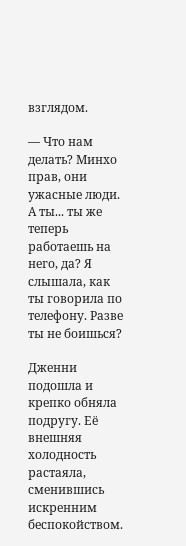взглядом.

— Что нам делать? Минхо прав, они ужасные люди. А ты... ты же теперь работаешь на него, да? Я слышала, как ты говорила по телефону. Разве ты не боишься?

Дженни подошла и крепко обняла подругу. Её внешняя холодность растаяла, сменившись искренним беспокойством.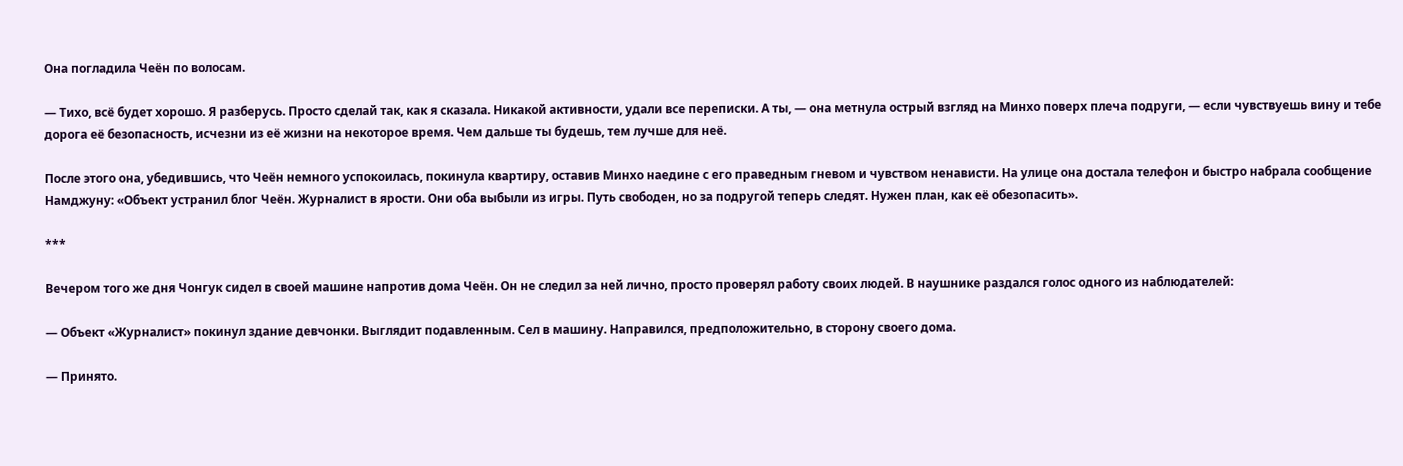Она погладила Чеён по волосам.

— Тихо, всё будет хорошо. Я разберусь. Просто сделай так, как я сказала. Никакой активности, удали все переписки. А ты, — она метнула острый взгляд на Минхо поверх плеча подруги, — если чувствуешь вину и тебе дорога её безопасность, исчезни из её жизни на некоторое время. Чем дальше ты будешь, тем лучше для неё.

После этого она, убедившись, что Чеён немного успокоилась, покинула квартиру, оставив Минхо наедине с его праведным гневом и чувством ненависти. На улице она достала телефон и быстро набрала сообщение Намджуну: «Объект устранил блог Чеён. Журналист в ярости. Они оба выбыли из игры. Путь свободен, но за подругой теперь следят. Нужен план, как её обезопасить».

***

Вечером того же дня Чонгук сидел в своей машине напротив дома Чеён. Он не следил за ней лично, просто проверял работу своих людей. В наушнике раздался голос одного из наблюдателей:

— Объект «Журналист» покинул здание девчонки. Выглядит подавленным. Сел в машину. Направился, предположительно, в сторону своего дома.

— Принято.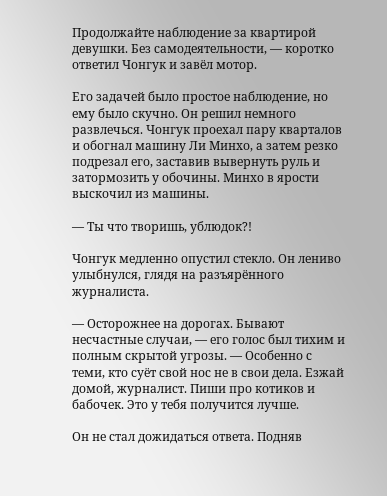Продолжайте наблюдение за квартирой девушки. Без самодеятельности, — коротко ответил Чонгук и завёл мотор.

Его задачей было простое наблюдение, но ему было скучно. Он решил немного развлечься. Чонгук проехал пару кварталов и обогнал машину Ли Минхо, а затем резко подрезал его, заставив вывернуть руль и затормозить у обочины. Минхо в ярости выскочил из машины.

— Ты что творишь, ублюдок?!

Чонгук медленно опустил стекло. Он лениво улыбнулся, глядя на разъярённого журналиста.

— Осторожнее на дорогах. Бывают несчастные случаи, — его голос был тихим и полным скрытой угрозы. — Особенно с теми, кто суёт свой нос не в свои дела. Езжай домой, журналист. Пиши про котиков и бабочек. Это у тебя получится лучше.

Он не стал дожидаться ответа. Подняв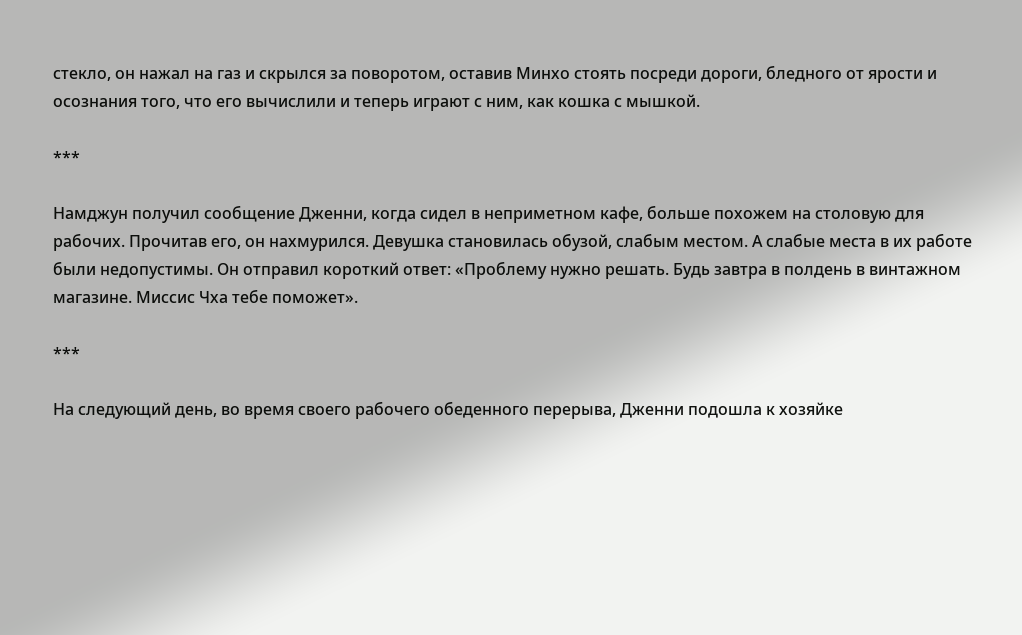стекло, он нажал на газ и скрылся за поворотом, оставив Минхо стоять посреди дороги, бледного от ярости и осознания того, что его вычислили и теперь играют с ним, как кошка с мышкой.

***

Намджун получил сообщение Дженни, когда сидел в неприметном кафе, больше похожем на столовую для рабочих. Прочитав его, он нахмурился. Девушка становилась обузой, слабым местом. А слабые места в их работе были недопустимы. Он отправил короткий ответ: «Проблему нужно решать. Будь завтра в полдень в винтажном магазине. Миссис Чха тебе поможет».

***

На следующий день, во время своего рабочего обеденного перерыва, Дженни подошла к хозяйке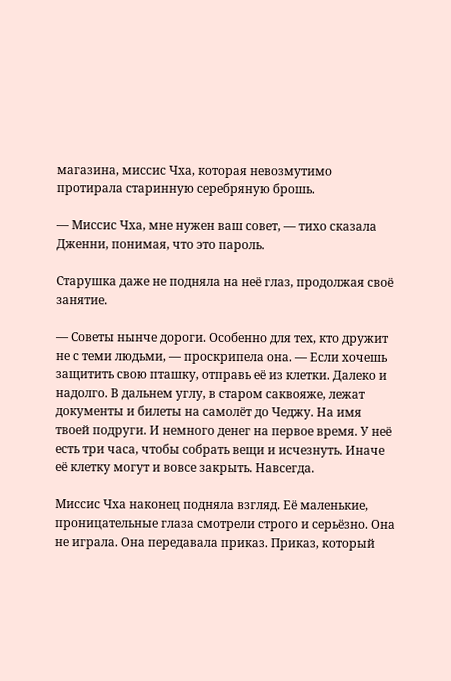магазина, миссис Чха, которая невозмутимо протирала старинную серебряную брошь.

— Миссис Чха, мне нужен ваш совет, — тихо сказала Дженни, понимая, что это пароль.

Старушка даже не подняла на неё глаз, продолжая своё занятие.

— Советы нынче дороги. Особенно для тех, кто дружит не с теми людьми, — проскрипела она. — Если хочешь защитить свою пташку, отправь её из клетки. Далеко и надолго. В дальнем углу, в старом саквояже, лежат документы и билеты на самолёт до Чеджу. На имя твоей подруги. И немного денег на первое время. У неё есть три часа, чтобы собрать вещи и исчезнуть. Иначе её клетку могут и вовсе закрыть. Навсегда.

Миссис Чха наконец подняла взгляд. Её маленькие, проницательные глаза смотрели строго и серьёзно. Она не играла. Она передавала приказ. Приказ, который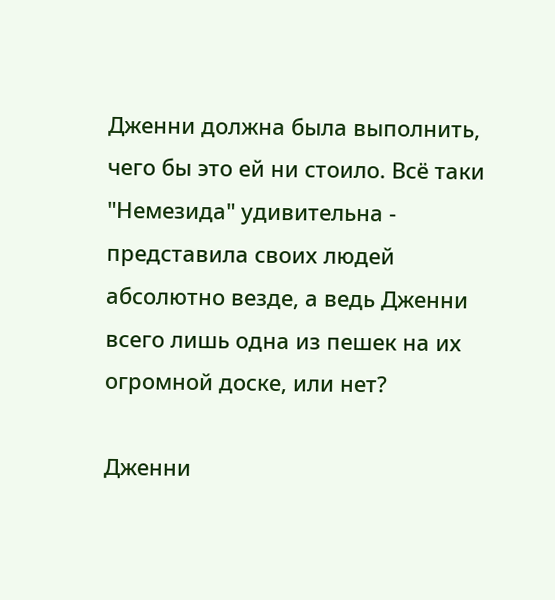Дженни должна была выполнить, чего бы это ей ни стоило. Всё таки "Немезида" удивительна - представила своих людей абсолютно везде, а ведь Дженни всего лишь одна из пешек на их огромной доске, или нет?

Дженни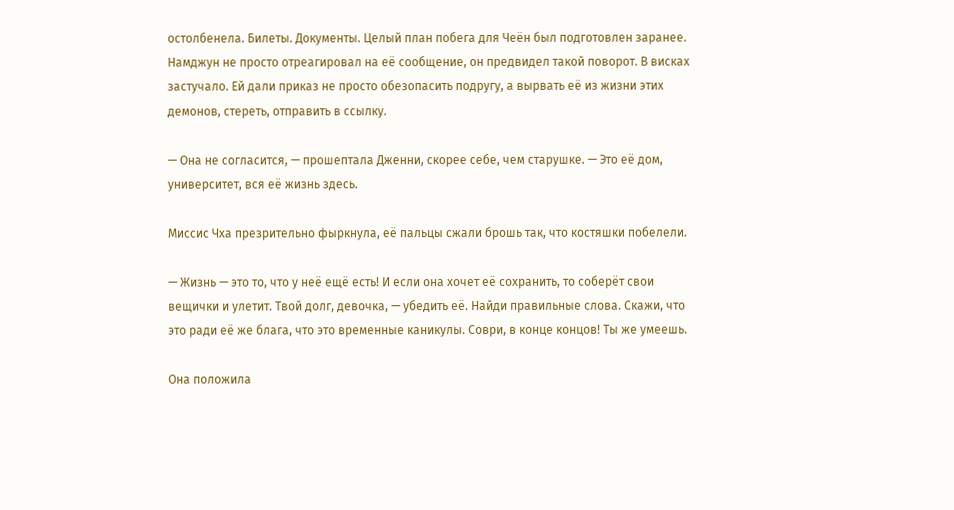остолбенела. Билеты. Документы. Целый план побега для Чеён был подготовлен заранее. Намджун не просто отреагировал на её сообщение, он предвидел такой поворот. В висках застучало. Ей дали приказ не просто обезопасить подругу, а вырвать её из жизни этих демонов, стереть, отправить в ссылку.

— Она не согласится, — прошептала Дженни, скорее себе, чем старушке. — Это её дом, университет, вся её жизнь здесь.

Миссис Чха презрительно фыркнула, её пальцы сжали брошь так, что костяшки побелели.

— Жизнь — это то, что у неё ещё есть! И если она хочет её сохранить, то соберёт свои вещички и улетит. Твой долг, девочка, — убедить её. Найди правильные слова. Скажи, что это ради её же блага, что это временные каникулы. Соври, в конце концов! Ты же умеешь.

Она положила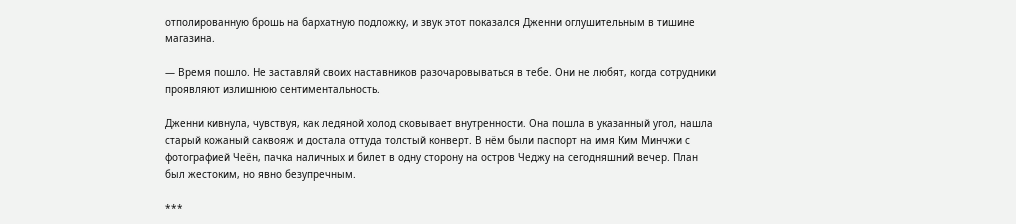отполированную брошь на бархатную подложку, и звук этот показался Дженни оглушительным в тишине магазина.

— Время пошло. Не заставляй своих наставников разочаровываться в тебе. Они не любят, когда сотрудники проявляют излишнюю сентиментальность.

Дженни кивнула, чувствуя, как ледяной холод сковывает внутренности. Она пошла в указанный угол, нашла старый кожаный саквояж и достала оттуда толстый конверт. В нём были паспорт на имя Ким Минчжи с фотографией Чеён, пачка наличных и билет в одну сторону на остров Чеджу на сегодняшний вечер. План был жестоким, но явно безупречным.

***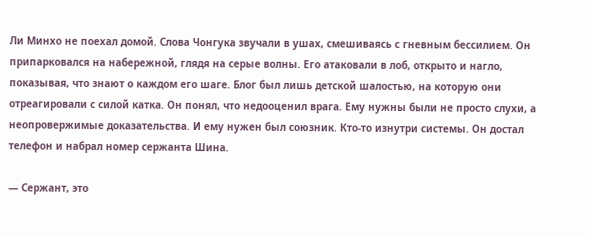Ли Минхо не поехал домой. Слова Чонгука звучали в ушах, смешиваясь с гневным бессилием. Он припарковался на набережной, глядя на серые волны. Его атаковали в лоб, открыто и нагло, показывая, что знают о каждом его шаге. Блог был лишь детской шалостью, на которую они отреагировали с силой катка. Он понял, что недооценил врага. Ему нужны были не просто слухи, а неопровержимые доказательства. И ему нужен был союзник. Кто-то изнутри системы. Он достал телефон и набрал номер сержанта Шина.

— Сержант, это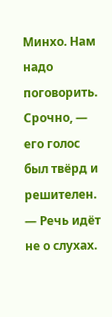Минхо. Нам надо поговорить. Срочно, — его голос был твёрд и решителен. — Речь идёт не о слухах.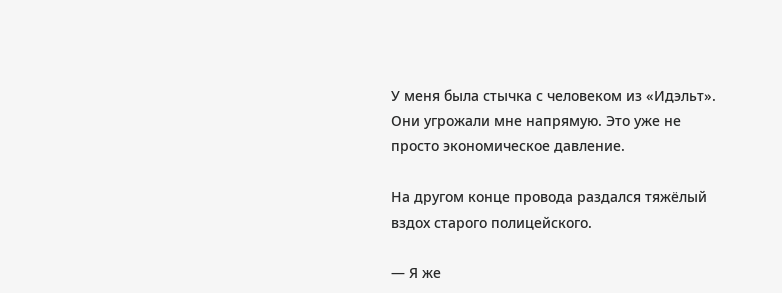У меня была стычка с человеком из «Идэльт». Они угрожали мне напрямую. Это уже не просто экономическое давление.

На другом конце провода раздался тяжёлый вздох старого полицейского.

— Я же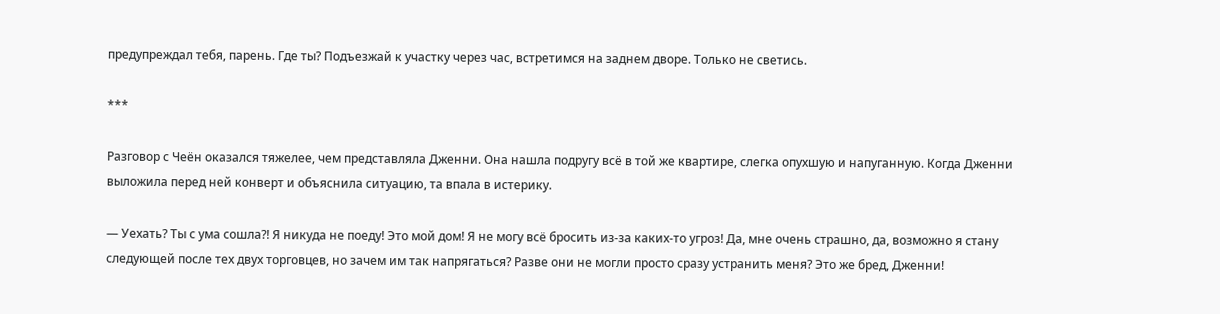предупреждал тебя, парень. Где ты? Подъезжай к участку через час, встретимся на заднем дворе. Только не светись.

***

Разговор с Чеён оказался тяжелее, чем представляла Дженни. Она нашла подругу всё в той же квартире, слегка опухшую и напуганную. Когда Дженни выложила перед ней конверт и объяснила ситуацию, та впала в истерику.

— Уехать? Ты с ума сошла?! Я никуда не поеду! Это мой дом! Я не могу всё бросить из-за каких-то угроз! Да, мне очень страшно, да, возможно я стану следующей после тех двух торговцев, но зачем им так напрягаться? Разве они не могли просто сразу устранить меня? Это же бред, Дженни!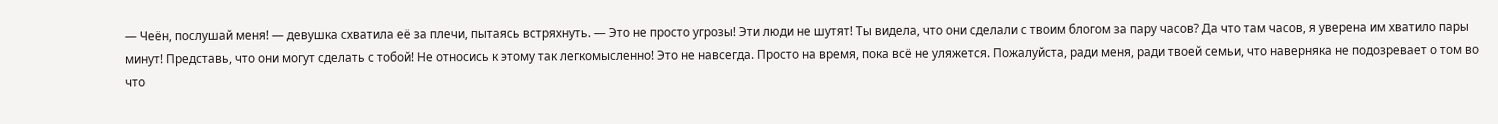— Чеён, послушай меня! — девушка схватила её за плечи, пытаясь встряхнуть. — Это не просто угрозы! Эти люди не шутят! Ты видела, что они сделали с твоим блогом за пару часов? Да что там часов, я уверена им хватило пары минут! Представь, что они могут сделать с тобой! Не относись к этому так легкомысленно! Это не навсегда. Просто на время, пока всё не уляжется. Пожалуйста, ради меня, ради твоей семьи, что наверняка не подозревает о том во что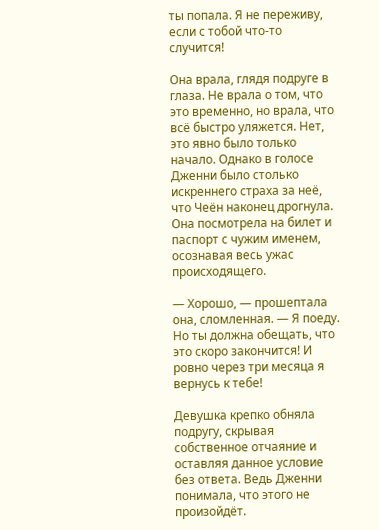ты попала. Я не переживу, если с тобой что-то случится!

Она врала, глядя подруге в глаза. Не врала о том, что это временно, но врала, что всё быстро уляжется. Нет, это явно было только начало. Однако в голосе Дженни было столько искреннего страха за неё, что Чеён наконец дрогнула. Она посмотрела на билет и паспорт с чужим именем, осознавая весь ужас происходящего.

— Хорошо, — прошептала она, сломленная. — Я поеду. Но ты должна обещать, что это скоро закончится! И ровно через три месяца я вернусь к тебе!

Девушка крепко обняла подругу, скрывая собственное отчаяние и оставляя данное условие без ответа. Ведь Дженни понимала, что этого не произойдёт.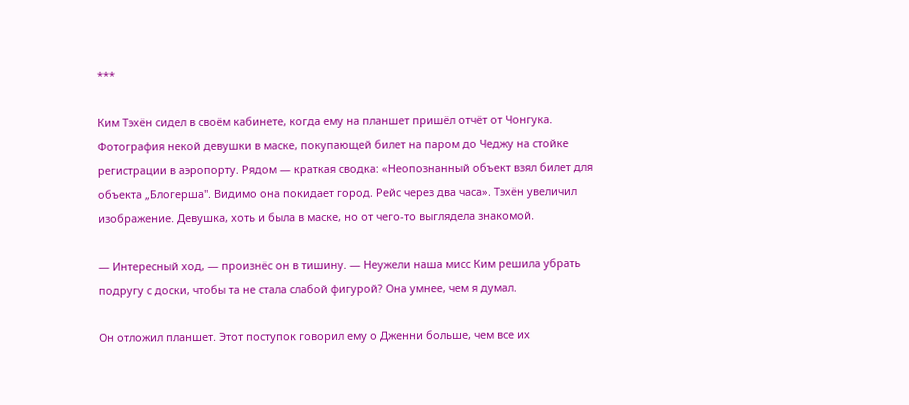***

Ким Тэхён сидел в своём кабинете, когда ему на планшет пришёл отчёт от Чонгука. Фотография некой девушки в маске, покупающей билет на паром до Чеджу на стойке регистрации в аэропорту. Рядом — краткая сводка: «Неопознанный объект взял билет для объекта „Блогерша". Видимо она покидает город. Рейс через два часа». Тэхён увеличил изображение. Девушка, хоть и была в маске, но от чего-то выглядела знакомой.

— Интересный ход, — произнёс он в тишину. — Неужели наша мисс Ким решила убрать подругу с доски, чтобы та не стала слабой фигурой? Она умнее, чем я думал.

Он отложил планшет. Этот поступок говорил ему о Дженни больше, чем все их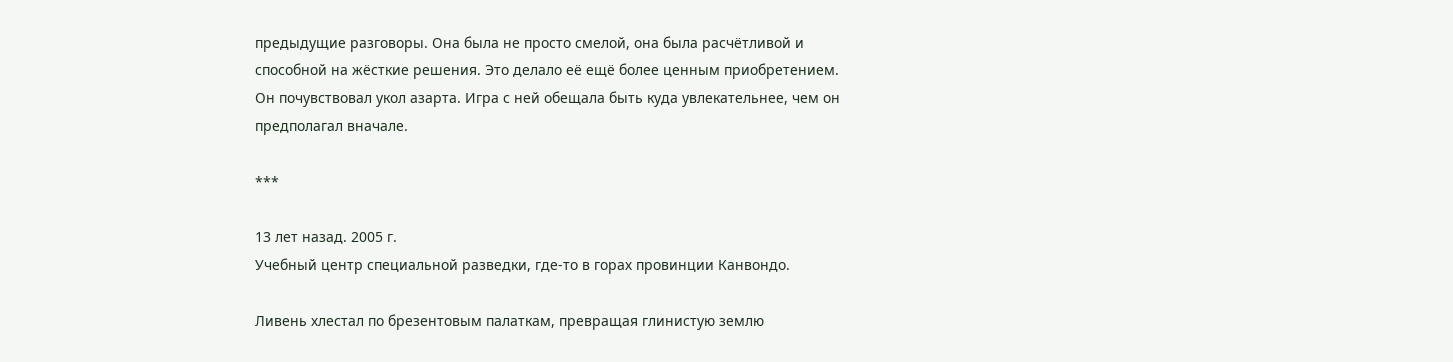предыдущие разговоры. Она была не просто смелой, она была расчётливой и способной на жёсткие решения. Это делало её ещё более ценным приобретением. Он почувствовал укол азарта. Игра с ней обещала быть куда увлекательнее, чем он предполагал вначале.

***

13 лет назад. 2005 г.
Учебный центр специальной разведки, где-то в горах провинции Канвондо.

Ливень хлестал по брезентовым палаткам, превращая глинистую землю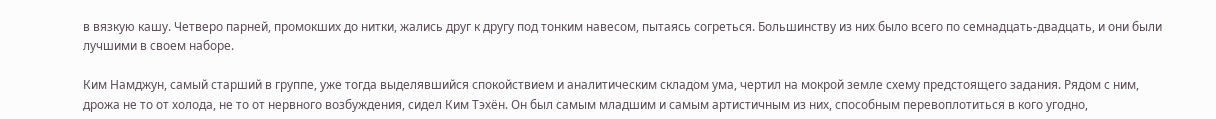в вязкую кашу. Четверо парней, промокших до нитки, жались друг к другу под тонким навесом, пытаясь согреться. Большинству из них было всего по семнадцать-двадцать, и они были лучшими в своем наборе.

Ким Намджун, самый старший в группе, уже тогда выделявшийся спокойствием и аналитическим складом ума, чертил на мокрой земле схему предстоящего задания. Рядом с ним, дрожа не то от холода, не то от нервного возбуждения, сидел Ким Тэхён. Он был самым младшим и самым артистичным из них, способным перевоплотиться в кого угодно,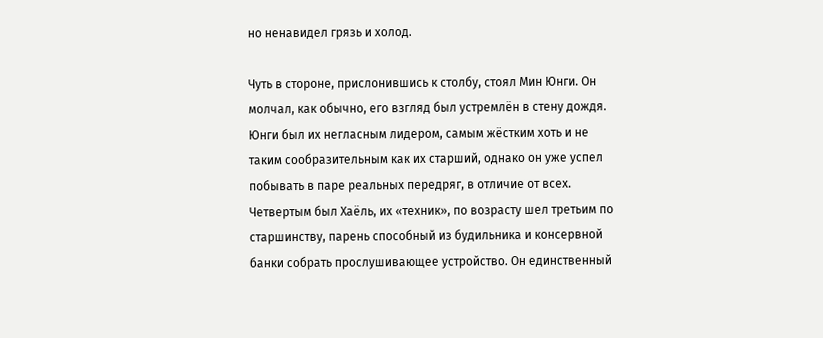но ненавидел грязь и холод.

Чуть в стороне, прислонившись к столбу, стоял Мин Юнги. Он молчал, как обычно, его взгляд был устремлён в стену дождя. Юнги был их негласным лидером, самым жёстким хоть и не таким сообразительным как их старший, однако он уже успел побывать в паре реальных передряг, в отличие от всех. Четвертым был Хаёль, их «техник», по возрасту шел третьим по старшинству, парень способный из будильника и консервной банки собрать прослушивающее устройство. Он единственный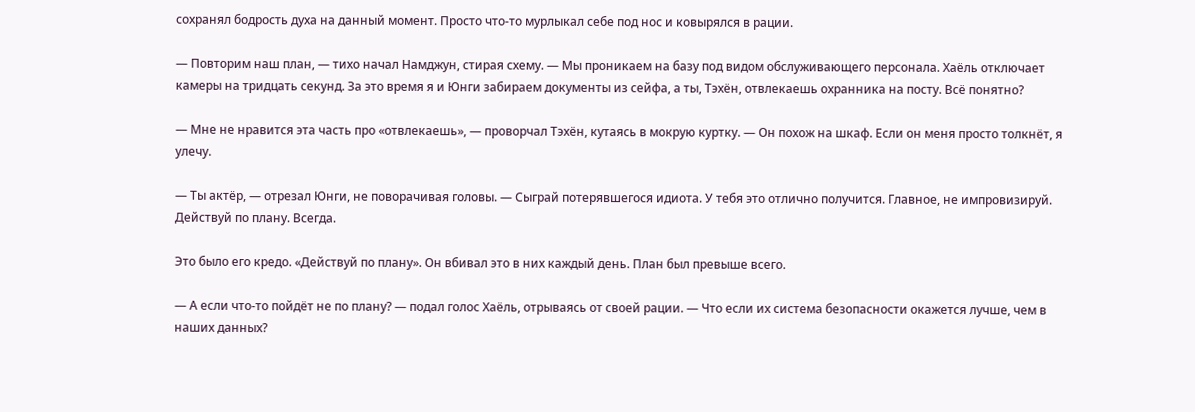сохранял бодрость духа на данный момент. Просто что-то мурлыкал себе под нос и ковырялся в рации.

— Повторим наш план, — тихо начал Намджун, стирая схему. — Мы проникаем на базу под видом обслуживающего персонала. Хаёль отключает камеры на тридцать секунд. За это время я и Юнги забираем документы из сейфа, а ты, Тэхён, отвлекаешь охранника на посту. Всё понятно?

— Мне не нравится эта часть про «отвлекаешь», — проворчал Тэхён, кутаясь в мокрую куртку. — Он похож на шкаф. Если он меня просто толкнёт, я улечу.

— Ты актёр, — отрезал Юнги, не поворачивая головы. — Сыграй потерявшегося идиота. У тебя это отлично получится. Главное, не импровизируй. Действуй по плану. Всегда.

Это было его кредо. «Действуй по плану». Он вбивал это в них каждый день. План был превыше всего.

— А если что-то пойдёт не по плану? — подал голос Хаёль, отрываясь от своей рации. — Что если их система безопасности окажется лучше, чем в наших данных?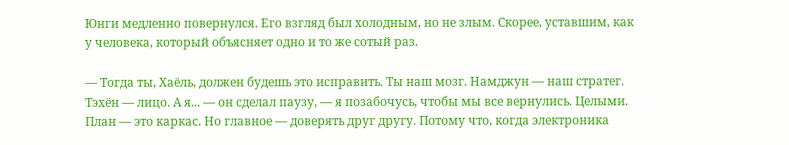Юнги медленно повернулся. Его взгляд был холодным, но не злым. Скорее, уставшим, как у человека, который объясняет одно и то же сотый раз.

— Тогда ты, Хаёль, должен будешь это исправить. Ты наш мозг. Намджун — наш стратег. Тэхён — лицо. А я... — он сделал паузу, — я позабочусь, чтобы мы все вернулись. Целыми. План — это каркас. Но главное — доверять друг другу. Потому что, когда электроника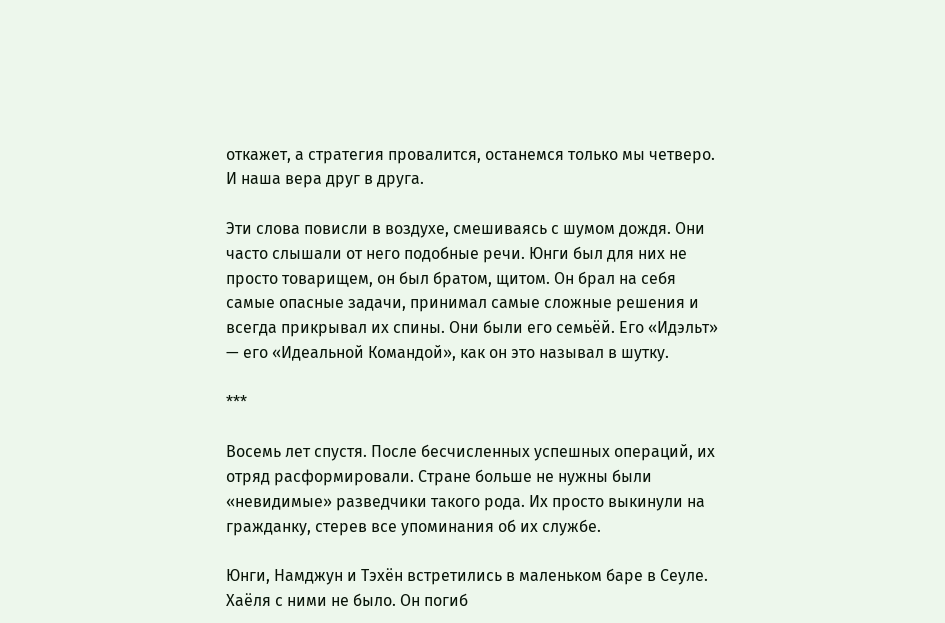откажет, а стратегия провалится, останемся только мы четверо. И наша вера друг в друга.

Эти слова повисли в воздухе, смешиваясь с шумом дождя. Они часто слышали от него подобные речи. Юнги был для них не просто товарищем, он был братом, щитом. Он брал на себя самые опасные задачи, принимал самые сложные решения и всегда прикрывал их спины. Они были его семьёй. Его «Идэльт» — его «Идеальной Командой», как он это называл в шутку.

***

Восемь лет спустя. После бесчисленных успешных операций, их отряд расформировали. Стране больше не нужны были «невидимые» разведчики такого рода. Их просто выкинули на гражданку, стерев все упоминания об их службе.

Юнги, Намджун и Тэхён встретились в маленьком баре в Сеуле. Хаёля с ними не было. Он погиб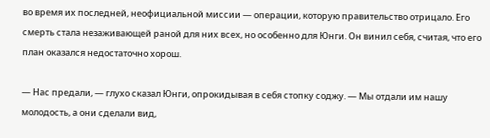во время их последней, неофициальной миссии — операции, которую правительство отрицало. Его смерть стала незаживающей раной для них всех, но особенно для Юнги. Он винил себя, считая, что его план оказался недостаточно хорош.

— Нас предали, — глухо сказал Юнги, опрокидывая в себя стопку соджу. — Мы отдали им нашу молодость, а они сделали вид,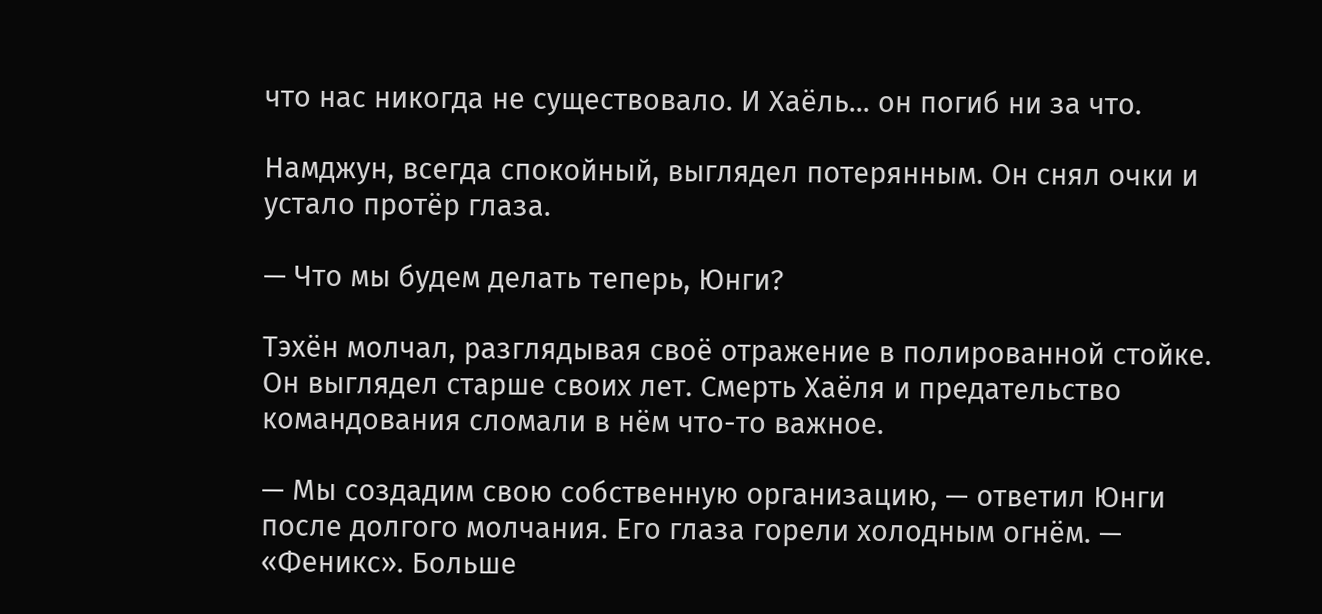что нас никогда не существовало. И Хаёль... он погиб ни за что.

Намджун, всегда спокойный, выглядел потерянным. Он снял очки и устало протёр глаза.

— Что мы будем делать теперь, Юнги?

Тэхён молчал, разглядывая своё отражение в полированной стойке. Он выглядел старше своих лет. Смерть Хаёля и предательство командования сломали в нём что-то важное.

— Мы создадим свою собственную организацию, — ответил Юнги после долгого молчания. Его глаза горели холодным огнём. — «Феникс». Больше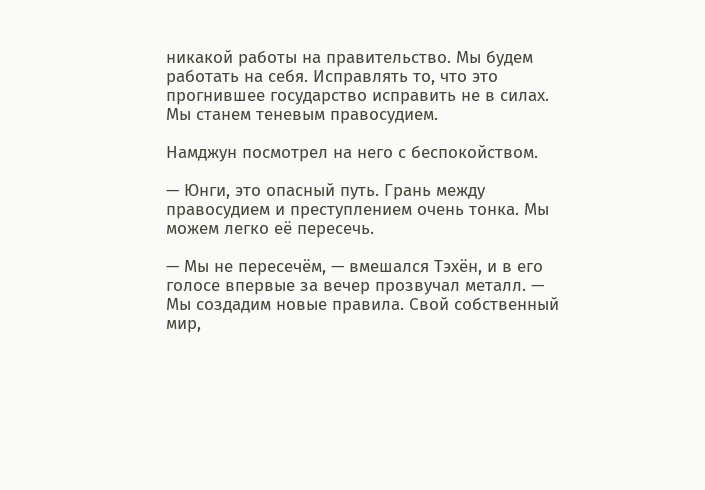никакой работы на правительство. Мы будем работать на себя. Исправлять то, что это прогнившее государство исправить не в силах. Мы станем теневым правосудием.

Намджун посмотрел на него с беспокойством.

— Юнги, это опасный путь. Грань между правосудием и преступлением очень тонка. Мы можем легко её пересечь.

— Мы не пересечём, — вмешался Тэхён, и в его голосе впервые за вечер прозвучал металл. — Мы создадим новые правила. Свой собственный мир,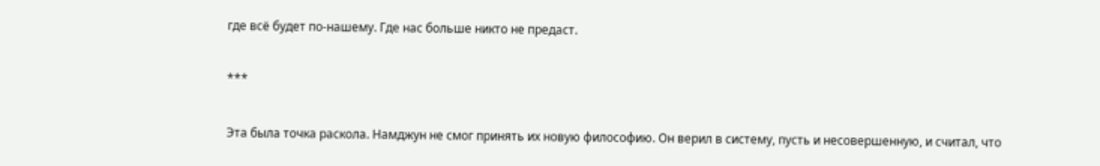где всё будет по-нашему. Где нас больше никто не предаст.

***

Эта была точка раскола. Намджун не смог принять их новую философию. Он верил в систему, пусть и несовершенную, и считал, что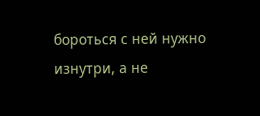бороться с ней нужно изнутри, а не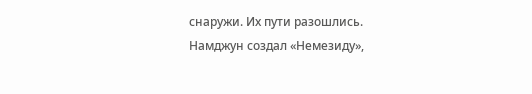снаружи. Их пути разошлись. Намджун создал «Немезиду»,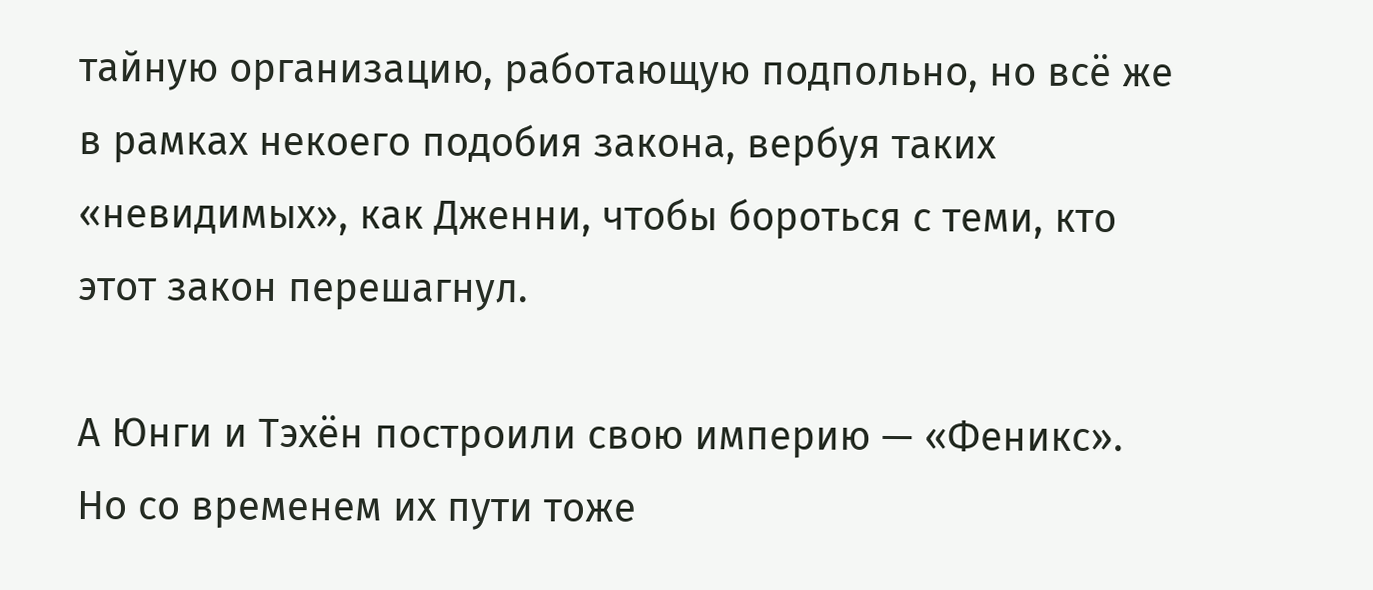тайную организацию, работающую подпольно, но всё же в рамках некоего подобия закона, вербуя таких «невидимых», как Дженни, чтобы бороться с теми, кто этот закон перешагнул.

А Юнги и Тэхён построили свою империю — «Феникс». Но со временем их пути тоже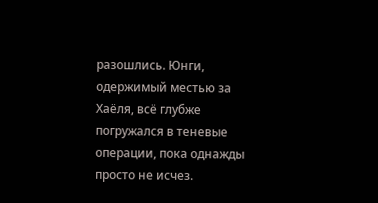разошлись. Юнги, одержимый местью за Хаёля, всё глубже погружался в теневые операции, пока однажды просто не исчез.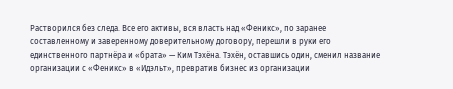Растворился без следа. Все его активы, вся власть над «Феникс», по заранее составленному и заверенному доверительному договору, перешли в руки его единственного партнёра и «брата» — Ким Тэхёна. Тэхён, оставшись один, сменил название организации с «Феникс» в «Идэльт», превратив бизнес из организации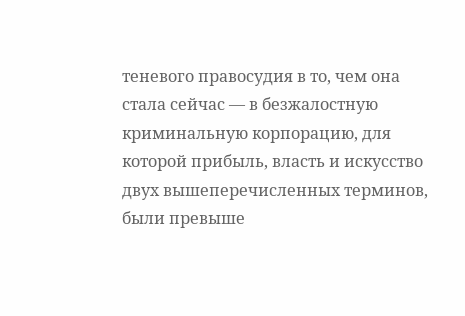теневого правосудия в то, чем она стала сейчас — в безжалостную криминальную корпорацию, для которой прибыль, власть и искусство двух вышеперечисленных терминов, были превыше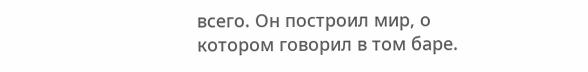всего. Он построил мир, о котором говорил в том баре.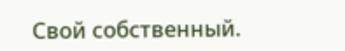Свой собственный.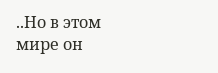..Но в этом мире он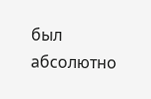был абсолютно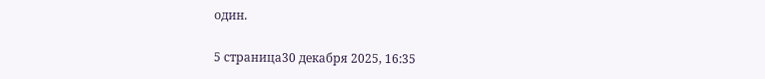один.

5 страница30 декабря 2025, 16:35